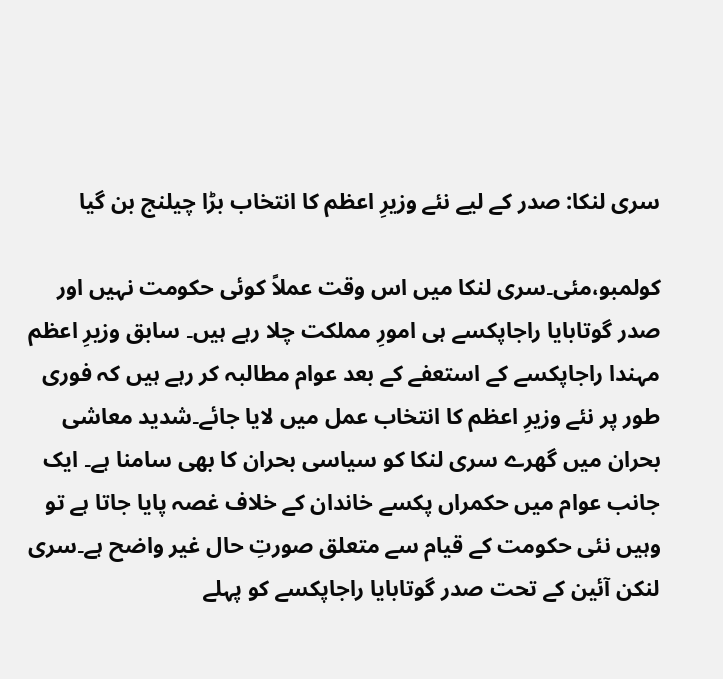سری لنکا: صدر کے لیے نئے وزیرِ اعظم کا انتخاب بڑا چیلنج بن گیا

کولمبو،مئی۔سری لنکا میں اس وقت عملاً کوئی حکومت نہیں اور صدر گوتابایا راجاپکسے ہی امورِ مملکت چلا رہے ہیں۔ سابق وزیرِ اعظم مہندا راجاپکسے کے استعفے کے بعد عوام مطالبہ کر رہے ہیں کہ فوری طور پر نئے وزیرِ اعظم کا انتخاب عمل میں لایا جائے۔شدید معاشی بحران میں گھرے سری لنکا کو سیاسی بحران کا بھی سامنا ہے۔ ایک جانب عوام میں حکمراں پکسے خاندان کے خلاف غصہ پایا جاتا ہے تو وہیں نئی حکومت کے قیام سے متعلق صورتِ حال غیر واضح ہے۔سری لنکن آئین کے تحت صدر گوتابایا راجاپکسے کو پہلے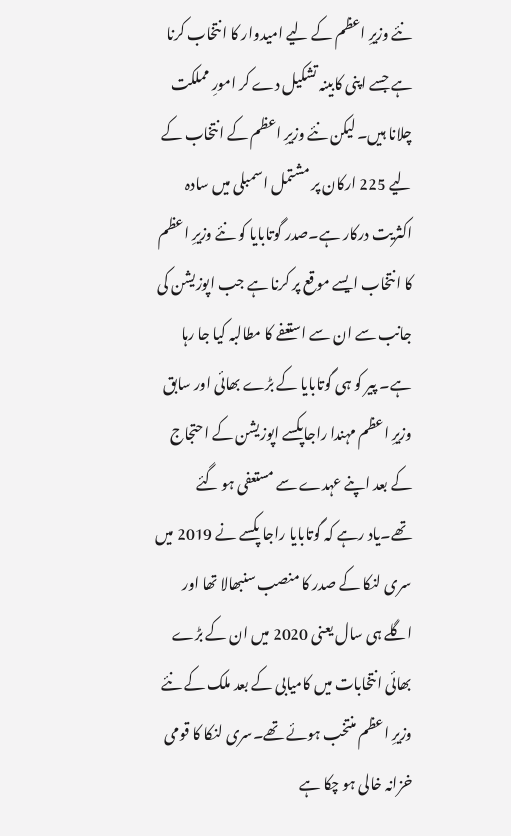نئے وزیرِ اعظم کے لیے امیدوار کا انتخاب کرنا ہے جسے اپنی کابینہ تشکیل دے کر امورِ مملکت چلانا ہیں۔ لیکن نئے وزیرِ اعظم کے انتخاب کے لیے 225 ارکان پر مشتمل اسمبلی میں سادہ اکثریت درکار ہے۔صدر گوتابایا کو نئے وزیرِ اعظم کا انتخاب ایسے موقع پر کرنا ہے جب اپوزیشن کی جانب سے ان سے استعفے کا مطالبہ کیا جا رہا ہے۔ پیر کو ہی گوتابایا کے بڑے بھائی اور سابق وزیرِ اعظم مہندا راجاپکسے اپوزیشن کے احتجاج کے بعد اپنے عہدے سے مستعفی ہو گئے تھے۔یاد رہے کہ گوتابایا راجا پکسے نے 2019 میں سری لنکا کے صدر کا منصب سنبھالا تھا اور اگلے ہی سال یعنی 2020 میں ان کے بڑے بھائی انتخابات میں کامیابی کے بعد ملک کے نئے وزیرِ اعظم منتخب ہوئے تھے۔سری لنکا کا قومی خزانہ خالی ہو چکا ہے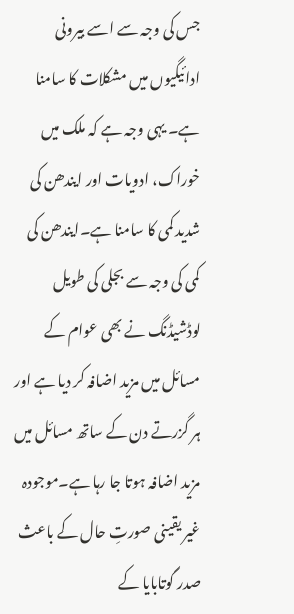جس کی وجہ سے اسے بیرونی ادائیگیوں میں مشکلات کا سامنا ہے۔ یہی وجہ ہے کہ ملک میں خوراک، ادویات اور ایندھن کی شدید کمی کا سامنا ہے۔ایندھن کی کمی کی وجہ سے بجلی کی طویل لوڈشیڈنگ نے بھی عوام کے مسائل میں مزید اضافہ کر دیا ہے اور ہر گزرتے دن کے ساتھ مسائل میں مزید اضافہ ہوتا جا رہا ہے۔موجودہ غیر یقینی صورتِ حال کے باعث صدر گوتابایا کے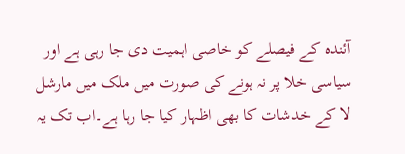آئندہ کے فیصلے کو خاصی اہمیت دی جا رہی ہے اور سیاسی خلا پر نہ ہونے کی صورت میں ملک میں مارشل لا کے خدشات کا بھی اظہار کیا جا رہا ہے۔اب تک یہ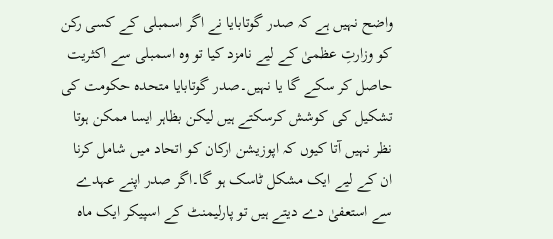واضح نہیں ہے کہ صدر گوتابایا نے اگر اسمبلی کے کسی رکن کو وزارتِ عظمیٰ کے لیے نامزد کیا تو وہ اسمبلی سے اکثریت حاصل کر سکے گا یا نہیں۔صدر گوتابایا متحدہ حکومت کی تشکیل کی کوشش کرسکتے ہیں لیکن بظاہر ایسا ممکن ہوتا نظر نہیں آتا کیوں کہ اپوزیشن ارکان کو اتحاد میں شامل کرنا ان کے لیے ایک مشکل ٹاسک ہو گا۔اگر صدر اپنے عہدے سے استعفیٰ دے دیتے ہیں تو پارلیمنٹ کے اسپیکر ایک ماہ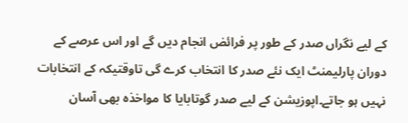کے لیے نگراں صدر کے طور پر فرائض انجام دیں گے اور اس عرصے کے دوران پارلیمنٹ ایک نئے صدر کا انتخاب کرے گی تاوقتیکہ کے انتخابات نہیں ہو جاتے۔اپوزیشن کے لیے صدر گوتابایا کا مواخذہ بھی آسان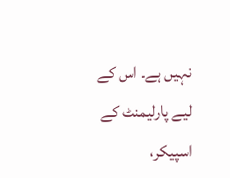نہیں ہے۔ اس کے لیے پارلیمنٹ کے اسپیکر،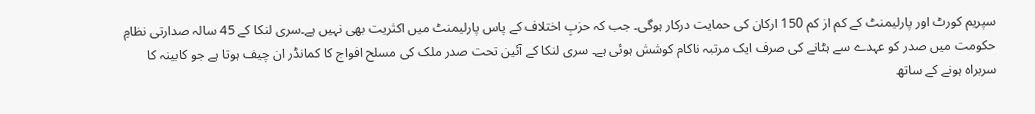سپریم کورٹ اور پارلیمنٹ کے کم از کم 150 ارکان کی حمایت درکار ہوگی۔ جب کہ حزبِ اختلاف کے پاس پارلیمنٹ میں اکثریت بھی نہیں ہے۔سری لنکا کے 45 سالہ صدارتی نظامِ حکومت میں صدر کو عہدے سے ہٹانے کی صرف ایک مرتبہ ناکام کوشش ہوئی ہے۔ سری لنکا کے آئین تحت صدر ملک کی مسلح افواج کا کمانڈر ان چیف ہوتا ہے جو کابینہ کا سربراہ ہونے کے ساتھ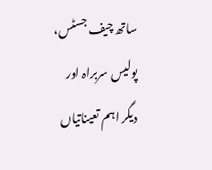ساتھ چیف جسٹس، پولیس سربراہ اور دیگر اہم تعیناتیاں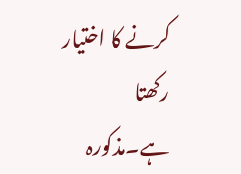کرنے کا اختیار رکھتا ہے۔مذکورہ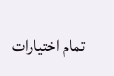تمام اختیارات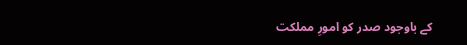کے باوجود صدر کو امورِ مملکت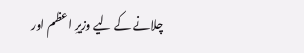چلانے کے لیے وزیرِ اعظم اور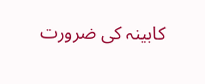کابینہ کی ضرورت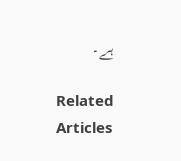ہے۔

Related Articles